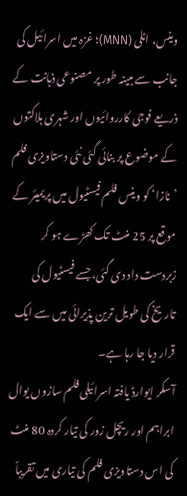وینس، اٹلی (MNN)؛ غزہ میں اسرائیل کی جانب سے مبینہ طور پر مصنوعی ذہانت کے ذریعے فوجی کارروائیوں اور شہری ہلاکتوں کے موضوع پر بنائی گئی نئی دستاویزی فلم ’نازا‘ کو وینس فلم فیسٹیول میں پریمیئر کے موقع پر 25 منٹ تک کھڑے ہو کر زبردست داد دی گئی، جسے فیسٹیول کی تاریخ کی طویل ترین پذیرائی میں سے ایک قرار دیا جا رہا ہے۔
آسکر ایوارڈ یافتہ اسرائیلی فلم سازوں یوال ابراہم اور ریچل زور کی تیار کردہ 80 منٹ کی اس دستاویزی فلم کی تیاری میں تقریباً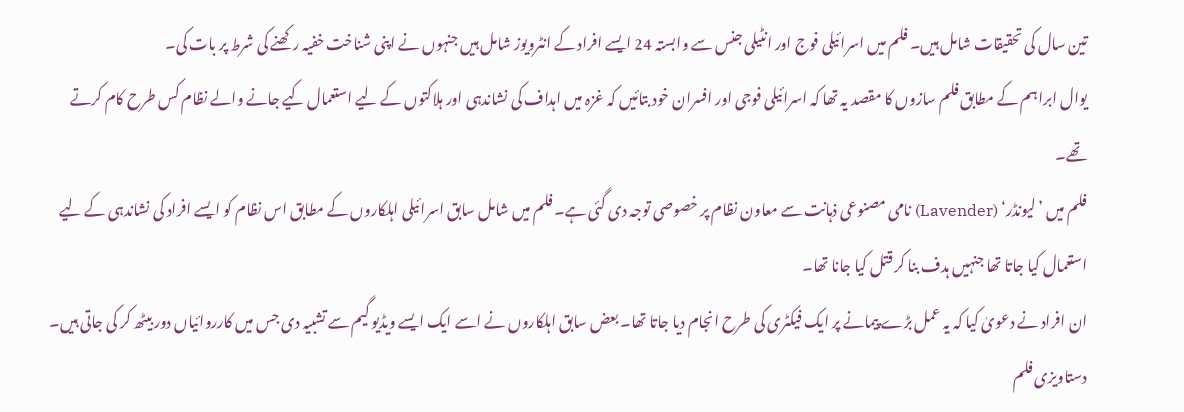تین سال کی تحقیقات شامل ہیں۔ فلم میں اسرائیلی فوج اور انٹیلی جنس سے وابستہ 24 ایسے افراد کے انٹرویوز شامل ہیں جنہوں نے اپنی شناخت خفیہ رکھنے کی شرط پر بات کی۔
یوال ابراہم کے مطابق فلم سازوں کا مقصد یہ تھا کہ اسرائیلی فوجی اور افسران خود بتائیں کہ غزہ میں اہداف کی نشاندہی اور ہلاکتوں کے لیے استعمال کیے جانے والے نظام کس طرح کام کرتے تھے۔
فلم میں ’لیونڈر‘ (Lavender) نامی مصنوعی ذہانت سے معاون نظام پر خصوصی توجہ دی گئی ہے۔ فلم میں شامل سابق اسرائیلی اہلکاروں کے مطابق اس نظام کو ایسے افراد کی نشاندہی کے لیے استعمال کیا جاتا تھا جنہیں ہدف بنا کر قتل کیا جانا تھا۔
ان افراد نے دعویٰ کیا کہ یہ عمل بڑے پیمانے پر ایک فیکٹری کی طرح انجام دیا جاتا تھا۔ بعض سابق اہلکاروں نے اسے ایک ایسے ویڈیو گیم سے تشبیہ دی جس میں کارروائیاں دور بیٹھ کر کی جاتی ہیں۔
دستاویزی فلم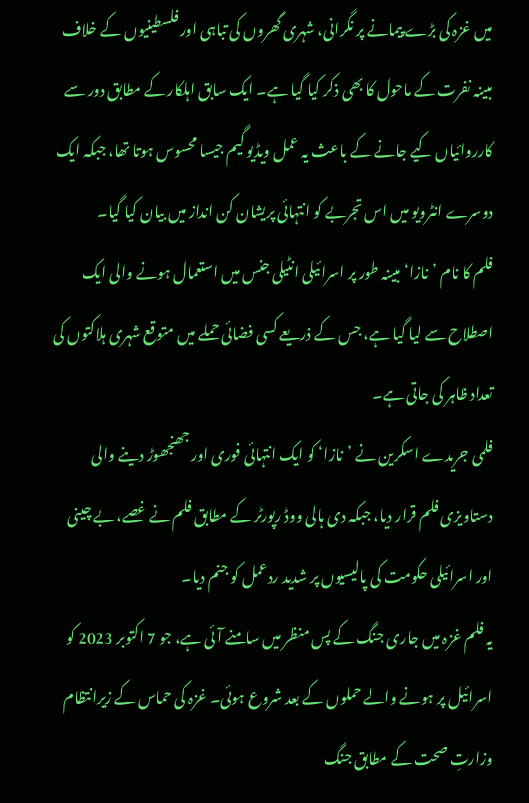میں غزہ کی بڑے پیمانے پر نگرانی، شہری گھروں کی تباہی اور فلسطینیوں کے خلاف مبینہ نفرت کے ماحول کا بھی ذکر کیا گیا ہے۔ ایک سابق اہلکار کے مطابق دور سے کارروائیاں کیے جانے کے باعث یہ عمل ویڈیو گیم جیسا محسوس ہوتا تھا، جبکہ ایک دوسرے انٹرویو میں اس تجربے کو انتہائی پریشان کن انداز میں بیان کیا گیا۔
فلم کا نام ’نازا‘ مبینہ طور پر اسرائیلی انٹیلی جنس میں استعمال ہونے والی ایک اصطلاح سے لیا گیا ہے، جس کے ذریعے کسی فضائی حملے میں متوقع شہری ہلاکتوں کی تعداد ظاہر کی جاتی ہے۔
فلمی جریدے اسکرین نے ’نازا‘ کو ایک انتہائی فوری اور جھنجھوڑ دینے والی دستاویزی فلم قرار دیا، جبکہ دی ہالی ووڈ رپورٹر کے مطابق فلم نے غصے، بے چینی اور اسرائیلی حکومت کی پالیسیوں پر شدید ردعمل کو جنم دیا۔
یہ فلم غزہ میں جاری جنگ کے پس منظر میں سامنے آئی ہے، جو 7 اکتوبر 2023 کو اسرائیل پر ہونے والے حملوں کے بعد شروع ہوئی۔ غزہ کی حماس کے زیرانتظام وزارتِ صحت کے مطابق جنگ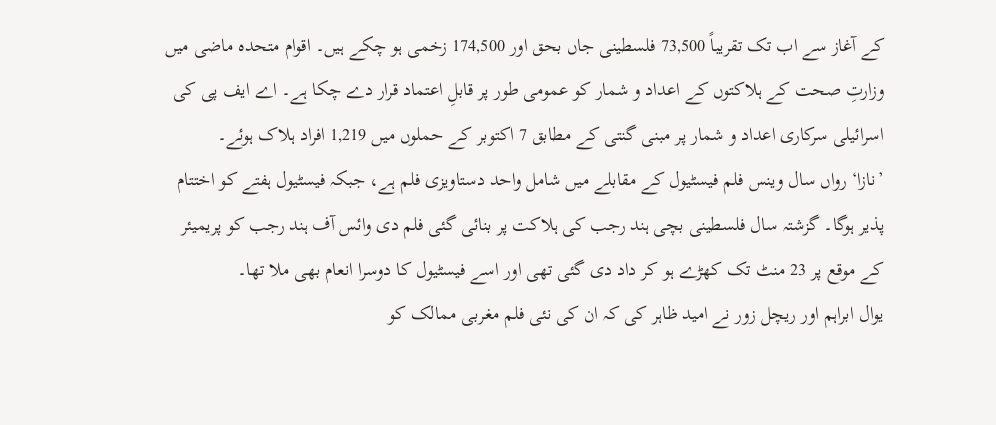کے آغاز سے اب تک تقریباً 73,500 فلسطینی جاں بحق اور 174,500 زخمی ہو چکے ہیں۔ اقوام متحدہ ماضی میں وزارتِ صحت کے ہلاکتوں کے اعداد و شمار کو عمومی طور پر قابلِ اعتماد قرار دے چکا ہے۔ اے ایف پی کی اسرائیلی سرکاری اعداد و شمار پر مبنی گنتی کے مطابق 7 اکتوبر کے حملوں میں 1,219 افراد ہلاک ہوئے۔
’نازا‘ رواں سال وینس فلم فیسٹیول کے مقابلے میں شامل واحد دستاویزی فلم ہے، جبکہ فیسٹیول ہفتے کو اختتام پذیر ہوگا۔ گزشتہ سال فلسطینی بچی ہند رجب کی ہلاکت پر بنائی گئی فلم دی وائس آف ہند رجب کو پریمیئر کے موقع پر 23 منٹ تک کھڑے ہو کر داد دی گئی تھی اور اسے فیسٹیول کا دوسرا انعام بھی ملا تھا۔
یوال ابراہم اور ریچل زور نے امید ظاہر کی کہ ان کی نئی فلم مغربی ممالک کو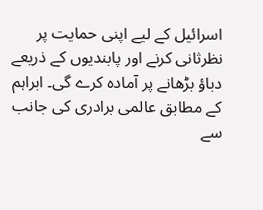اسرائیل کے لیے اپنی حمایت پر نظرثانی کرنے اور پابندیوں کے ذریعے دباؤ بڑھانے پر آمادہ کرے گی۔ ابراہم کے مطابق عالمی برادری کی جانب سے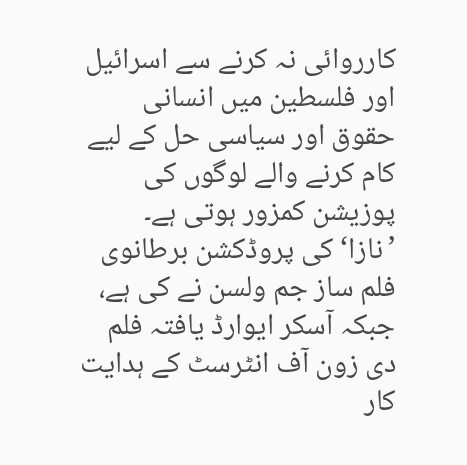کارروائی نہ کرنے سے اسرائیل اور فلسطین میں انسانی حقوق اور سیاسی حل کے لیے کام کرنے والے لوگوں کی پوزیشن کمزور ہوتی ہے۔
’نازا‘ کی پروڈکشن برطانوی فلم ساز جم ولسن نے کی ہے، جبکہ آسکر ایوارڈ یافتہ فلم دی زون آف انٹرسٹ کے ہدایت کار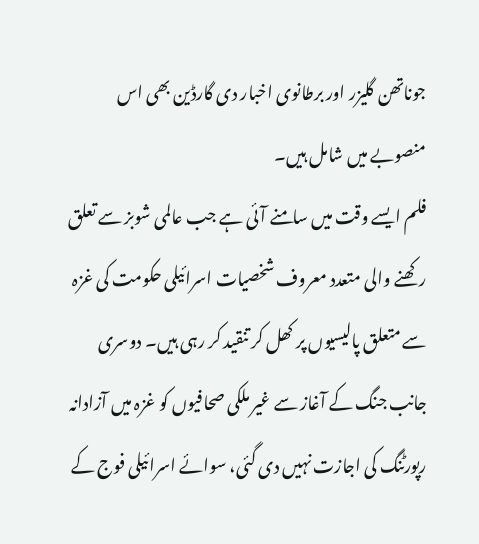جوناتھن گلیزر اور برطانوی اخبار دی گارڈین بھی اس منصوبے میں شامل ہیں۔
فلم ایسے وقت میں سامنے آئی ہے جب عالمی شوبز سے تعلق رکھنے والی متعدد معروف شخصیات اسرائیلی حکومت کی غزہ سے متعلق پالیسیوں پر کھل کر تنقید کر رہی ہیں۔ دوسری جانب جنگ کے آغاز سے غیر ملکی صحافیوں کو غزہ میں آزادانہ رپورٹنگ کی اجازت نہیں دی گئی، سوائے اسرائیلی فوج کے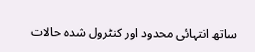ساتھ انتہائی محدود اور کنٹرول شدہ حالات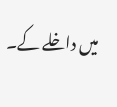میں داخلے کے۔